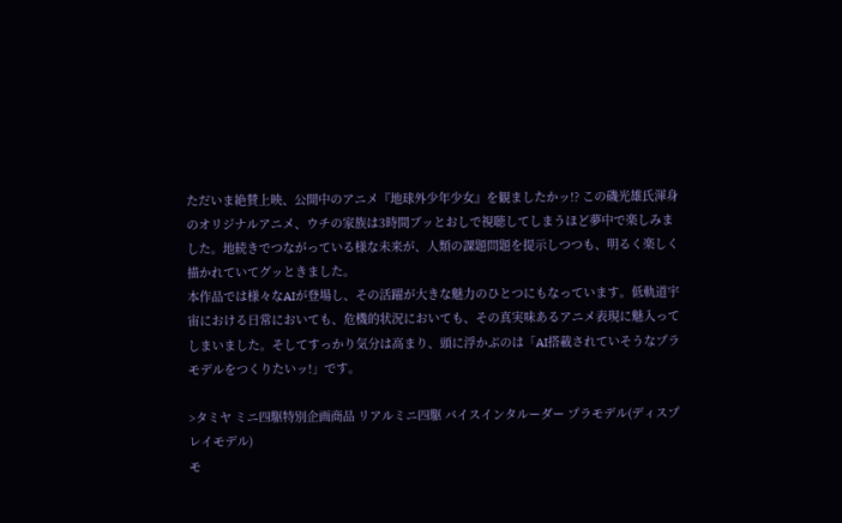ただいま絶賛上映、公開中のアニメ『地球外少年少女』を観ましたかッ!? この磯光雄氏渾身のオリジナルアニメ、ウチの家族は3時間ブッとおしで視聴してしまうほど夢中で楽しみました。地続きでつながっている様な未来が、人類の課題問題を提示しつつも、明るく楽しく描かれていてグッときました。
本作品では様々なAIが登場し、その活躍が大きな魅力のひとつにもなっています。低軌道宇宙における日常においても、危機的状況においても、その真実味あるアニメ表現に魅入ってしまいました。そしてすっかり気分は高まり、頭に浮かぶのは「AI搭載されていそうなプラモデルをつくりたいッ!」です。

>タミヤ ミニ四駆特別企画商品 リアルミニ四駆 バイスインタルーダー プラモデル(ディスプレイモデル)
モ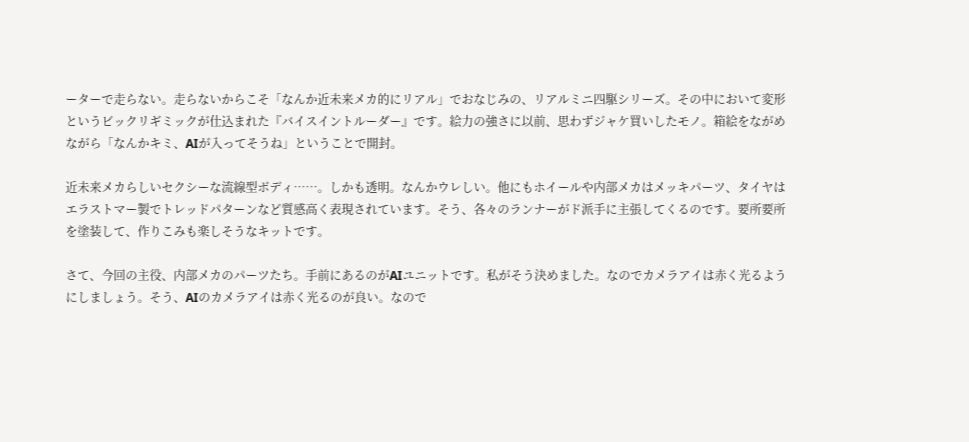ーターで走らない。走らないからこそ「なんか近未来メカ的にリアル」でおなじみの、リアルミニ四駆シリーズ。その中において変形というビックリギミックが仕込まれた『バイスイントルーダー』です。絵力の強さに以前、思わずジャケ買いしたモノ。箱絵をながめながら「なんかキミ、AIが入ってそうね」ということで開封。

近未来メカらしいセクシーな流線型ボディ……。しかも透明。なんかウレしい。他にもホイールや内部メカはメッキパーツ、タイヤはエラストマー製でトレッドパターンなど質感高く表現されています。そう、各々のランナーがド派手に主張してくるのです。要所要所を塗装して、作りこみも楽しそうなキットです。

さて、今回の主役、内部メカのパーツたち。手前にあるのがAIユニットです。私がそう決めました。なのでカメラアイは赤く光るようにしましょう。そう、AIのカメラアイは赤く光るのが良い。なので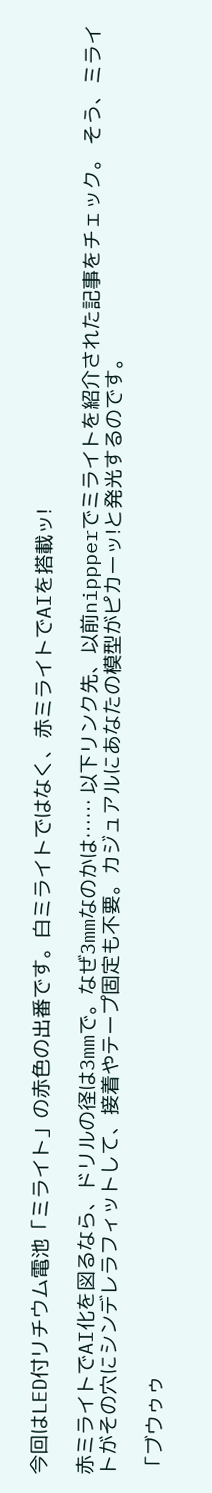今回はLED付リチウム電池「ミライト」の赤色の出番です。白ミライトではなく、赤ミライトでAIを搭載ッ!

赤ミライトでAI化を図るなら、ドリルの径は3mmで。なぜ3mmなのかは…… 以下リンク先、以前nippperでミライトを紹介された記事をチェック。 そう、ミライトがその穴にシンデレラフィットして、接着やテープ固定も不要。カジュアルにあなたの模型がピカーッ!と発光するのです。

「ブウゥゥ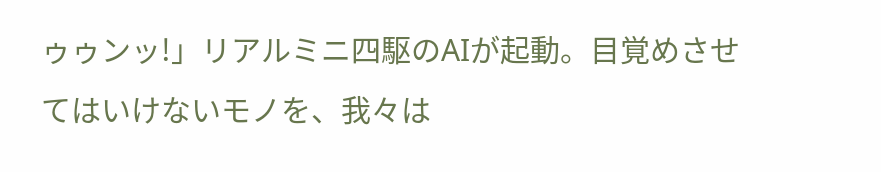ゥゥンッ!」リアルミニ四駆のAIが起動。目覚めさせてはいけないモノを、我々は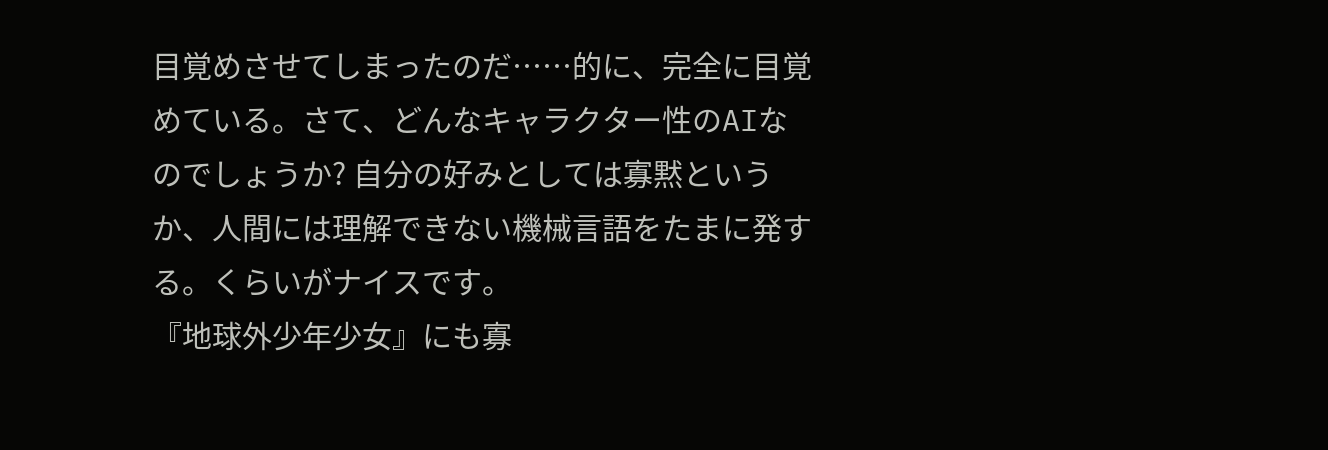目覚めさせてしまったのだ……的に、完全に目覚めている。さて、どんなキャラクター性のAIなのでしょうか? 自分の好みとしては寡黙というか、人間には理解できない機械言語をたまに発する。くらいがナイスです。
『地球外少年少女』にも寡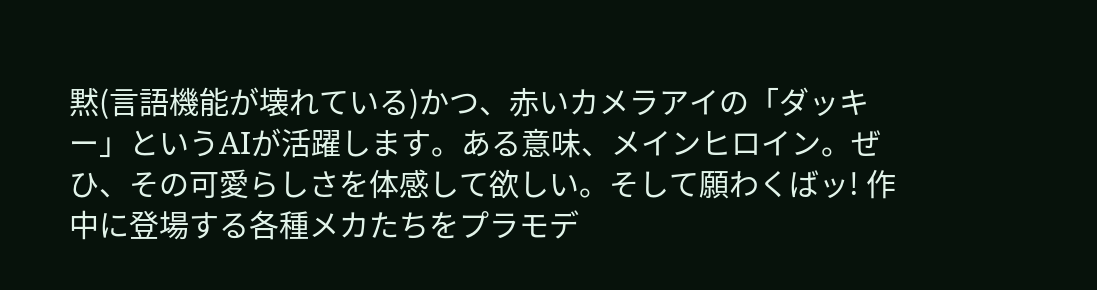黙(言語機能が壊れている)かつ、赤いカメラアイの「ダッキー」というAIが活躍します。ある意味、メインヒロイン。ぜひ、その可愛らしさを体感して欲しい。そして願わくばッ! 作中に登場する各種メカたちをプラモデ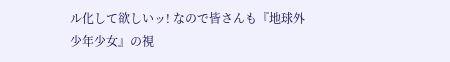ル化して欲しいッ! なので皆さんも『地球外少年少女』の視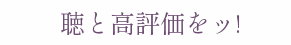聴と高評価をッ!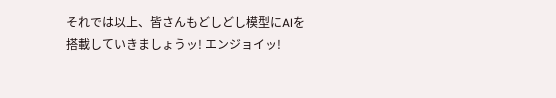それでは以上、皆さんもどしどし模型にAIを搭載していきましょうッ! エンジョイッ!